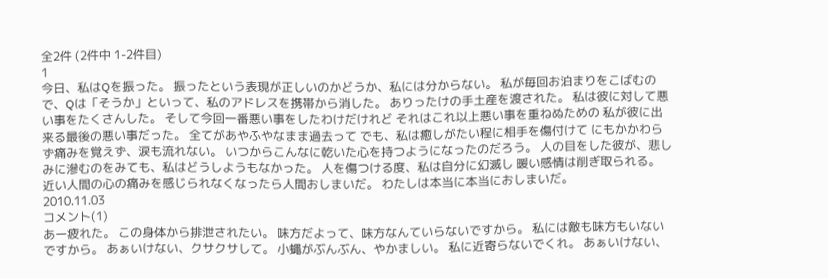全2件 (2件中 1-2件目)
1
今日、私はQを振った。 振ったという表現が正しいのかどうか、私には分からない。 私が毎回お泊まりをこばむので、Qは「そうか」といって、私のアドレスを携帯から消した。 ありったけの手土産を渡された。 私は彼に対して悪い事をたくさんした。 そして今回一番悪い事をしたわけだけれど それはこれ以上悪い事を重ねぬための 私が彼に出来る最後の悪い事だった。 全てがあやふやなまま過去って でも、私は癒しがたい程に相手を傷付けて にもかかわらず痛みを覚えず、涙も流れない。 いつからこんなに乾いた心を持つようになったのだろう。 人の目をした彼が、悲しみに滲むのをみても、私はどうしようもなかった。 人を傷つける度、私は自分に幻滅し 暖い感情は削ぎ取られる。 近い人間の心の痛みを感じられなくなったら人間おしまいだ。 わたしは本当に本当におしまいだ。
2010.11.03
コメント(1)
あー疲れた。 この身体から排泄されたい。 味方だよって、味方なんていらないですから。 私には敵も味方もいないですから。 あぁいけない、クサクサして。 小蠅がぶんぶん、やかましい。 私に近寄らないでくれ。 あぁいけない、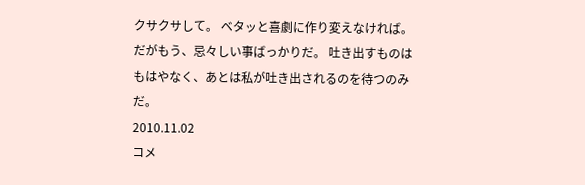クサクサして。 ベタッと喜劇に作り変えなければ。 だがもう、忌々しい事ばっかりだ。 吐き出すものはもはやなく、あとは私が吐き出されるのを待つのみだ。
2010.11.02
コメ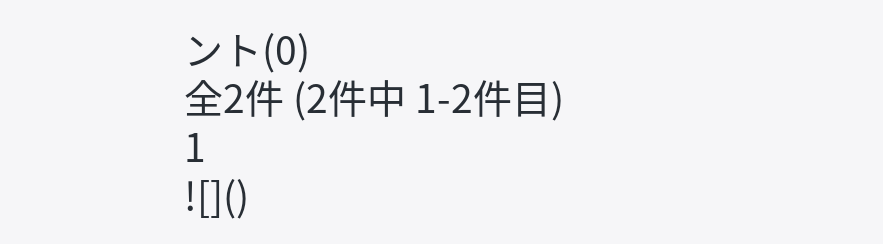ント(0)
全2件 (2件中 1-2件目)
1
![]()